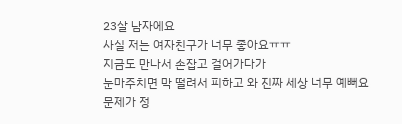23살 남자에요
사실 저는 여자친구가 너무 좋아요ㅠㅠ
지금도 만나서 손잡고 걸어가다가
눈마주치면 막 떨려서 피하고 와 진짜 세상 너무 예뻐요
문제가 정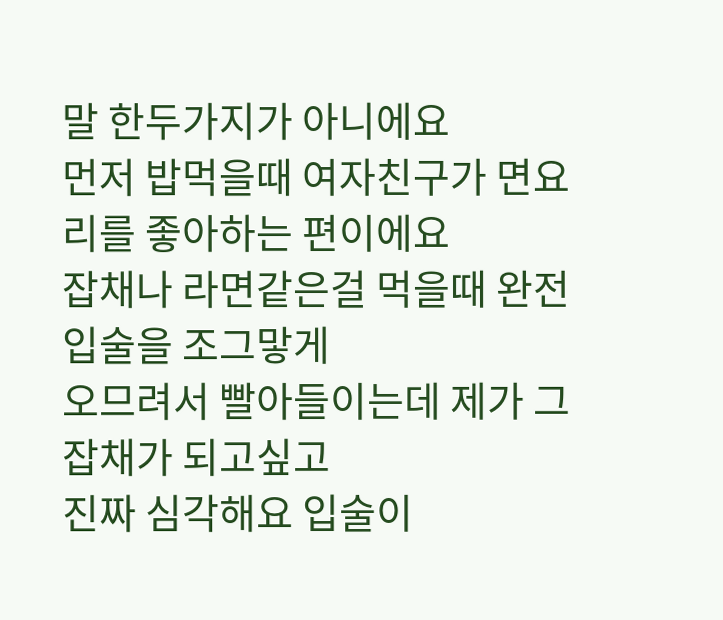말 한두가지가 아니에요
먼저 밥먹을때 여자친구가 면요리를 좋아하는 편이에요
잡채나 라면같은걸 먹을때 완전 입술을 조그맣게
오므려서 빨아들이는데 제가 그 잡채가 되고싶고
진짜 심각해요 입술이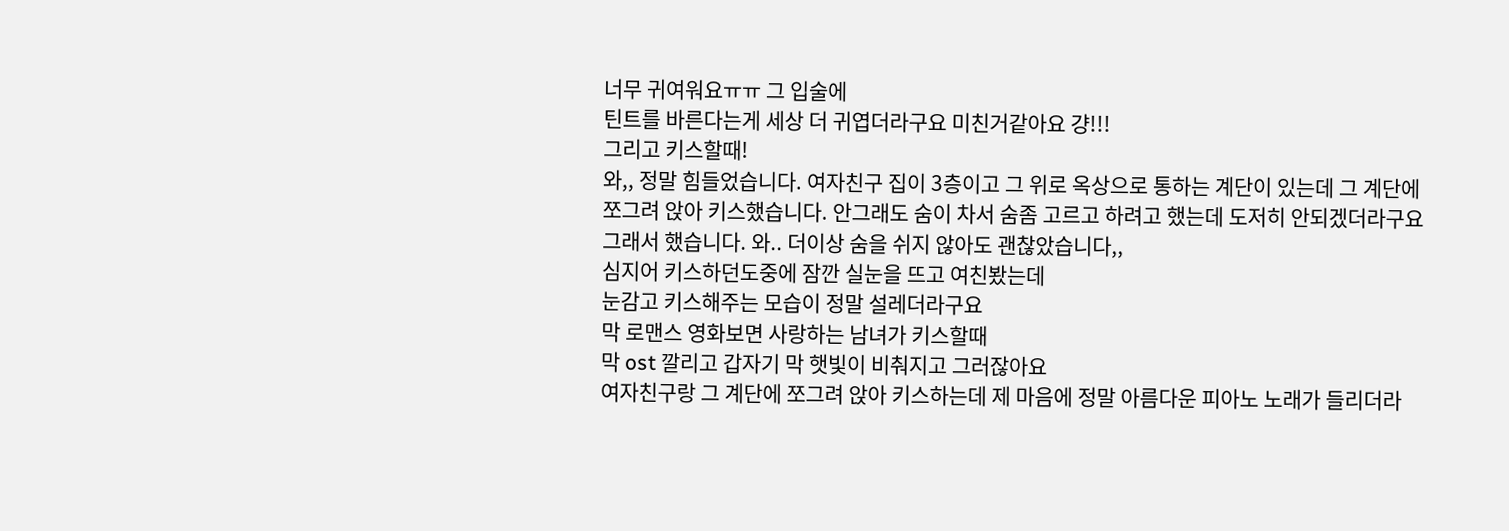너무 귀여워요ㅠㅠ 그 입술에
틴트를 바른다는게 세상 더 귀엽더라구요 미친거같아요 걍!!!
그리고 키스할때!
와,, 정말 힘들었습니다. 여자친구 집이 3층이고 그 위로 옥상으로 통하는 계단이 있는데 그 계단에 쪼그려 앉아 키스했습니다. 안그래도 숨이 차서 숨좀 고르고 하려고 했는데 도저히 안되겠더라구요 그래서 했습니다. 와.. 더이상 숨을 쉬지 않아도 괜찮았습니다,,
심지어 키스하던도중에 잠깐 실눈을 뜨고 여친봤는데
눈감고 키스해주는 모습이 정말 설레더라구요
막 로맨스 영화보면 사랑하는 남녀가 키스할때
막 ost 깔리고 갑자기 막 햇빛이 비춰지고 그러잖아요
여자친구랑 그 계단에 쪼그려 앉아 키스하는데 제 마음에 정말 아름다운 피아노 노래가 들리더라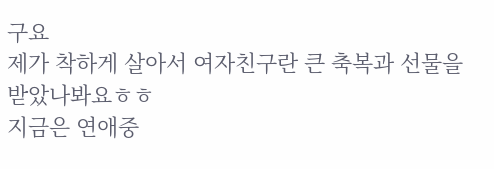구요
제가 착하게 살아서 여자친구란 큰 축복과 선물을 받았나봐요ㅎㅎ
지금은 연애중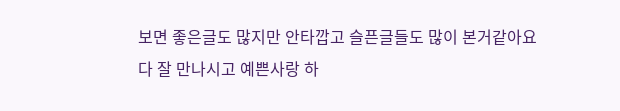보면 좋은글도 많지만 안타깝고 슬픈글들도 많이 본거같아요
다 잘 만나시고 예쁜사랑 하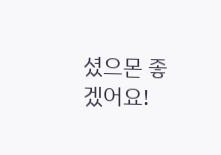셨으몬 좋겠어요!